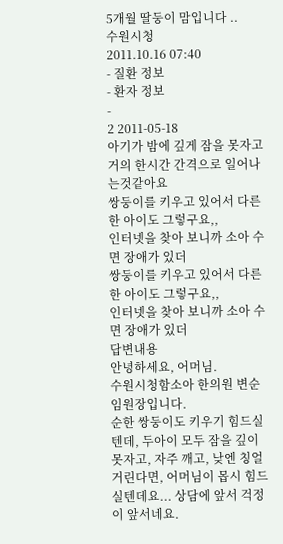5개월 딸둥이 맘입니다 ..
수원시청
2011.10.16 07:40
- 질환 정보
- 환자 정보
-
2 2011-05-18
아기가 밤에 깊게 잠을 못자고 거의 한시간 간격으로 일어나는것같아요
쌍둥이를 키우고 있어서 다른 한 아이도 그렇구요,,
인터넷을 찾아 보니까 소아 수면 장애가 있더
쌍둥이를 키우고 있어서 다른 한 아이도 그렇구요,,
인터넷을 찾아 보니까 소아 수면 장애가 있더
답변내용
안녕하세요, 어머님.
수원시청함소아 한의원 변순임원장입니다.
순한 쌍둥이도 키우기 힘드실텐데, 두아이 모두 잠을 깊이 못자고, 자주 깨고, 낮엔 칭얼거린다면, 어머님이 몹시 힘드실텐데요... 상담에 앞서 걱정이 앞서네요.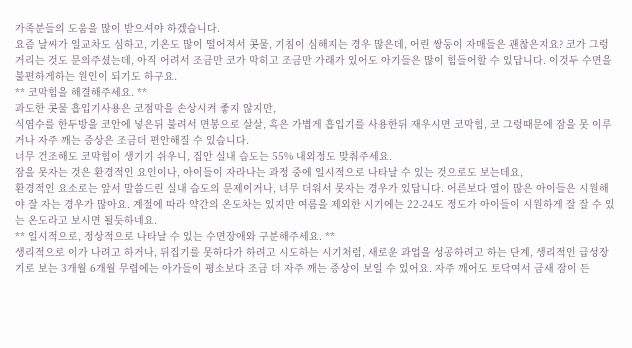가족분들의 도움을 많이 받으셔야 하겠습니다.
요즘 날씨가 일교차도 심하고, 기온도 많이 떨어져서 콧물, 기침이 심해지는 경우 많은데, 어린 쌍둥이 자매들은 괜찮은지요? 코가 그렁거리는 것도 문의주셨는데, 아직 어려서 조금만 코가 막히고 조금만 가래가 있어도 아기들은 많이 힘들어할 수 있답니다. 이것두 수면을 불편하게하는 원인이 되기도 하구요.
** 코막힘을 해결해주세요. **
과도한 콧물 흡입기사용은 코점막을 손상시켜 좋지 않지만,
식염수를 한두방을 코안에 넣은뒤 불려서 면봉으로 살살, 혹은 가볍게 흡입기를 사용한뒤 재우시면 코막힘, 코 그렁때문에 잠을 못 이루거나 자주 깨는 증상은 조금더 편안해질 수 있습니다.
너무 건조해도 코막힘이 생기기 쉬우니, 집안 실내 습도는 55% 내외정도 맞춰주세요.
잠을 못자는 것은 환경적인 요인이나, 아이들이 자라나는 과정 중에 일시적으로 나타날 수 있는 것으로도 보는데요,
환경적인 요소로는 앞서 말씀드린 실내 습도의 문제이거나, 너무 더워서 못자는 경우가 있답니다. 어른보다 열이 많은 아이들은 시원해야 잘 자는 경우가 많아요. 계절에 따라 약간의 온도차는 있지만 여름을 제외한 시기에는 22-24도 정도가 아이들이 시원하게 잘 잘 수 있는 온도라고 보시면 될듯하네요.
** 일시적으로, 정상적으로 나타날 수 있는 수면장애와 구분해주세요. **
생리적으로 이가 나려고 하거나, 뒤집기를 못하다가 하려고 시도하는 시기처럼, 새로운 과업을 성공하려고 하는 단계, 생리적인 급성장기로 보는 3개월 6개월 무렵에는 아가들이 평소보다 조금 더 자주 깨는 증상이 보일 수 있어요. 자주 깨어도 토닥여서 금새 잠이 든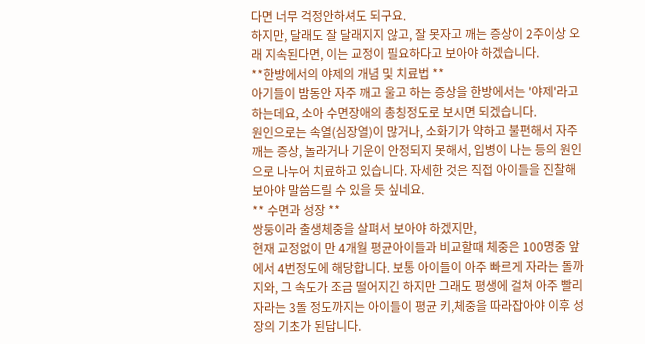다면 너무 걱정안하셔도 되구요.
하지만, 달래도 잘 달래지지 않고, 잘 못자고 깨는 증상이 2주이상 오래 지속된다면, 이는 교정이 필요하다고 보아야 하겠습니다.
**한방에서의 야제의 개념 및 치료법 **
아기들이 밤동안 자주 깨고 울고 하는 증상을 한방에서는 '야제'라고 하는데요, 소아 수면장애의 총칭정도로 보시면 되겠습니다.
원인으로는 속열(심장열)이 많거나, 소화기가 약하고 불편해서 자주 깨는 증상, 놀라거나 기운이 안정되지 못해서, 입병이 나는 등의 원인으로 나누어 치료하고 있습니다. 자세한 것은 직접 아이들을 진찰해 보아야 말씀드릴 수 있을 듯 싶네요.
** 수면과 성장 **
쌍둥이라 출생체중을 살펴서 보아야 하겠지만,
현재 교정없이 만 4개월 평균아이들과 비교할때 체중은 100명중 앞에서 4번정도에 해당합니다. 보통 아이들이 아주 빠르게 자라는 돌까지와, 그 속도가 조금 떨어지긴 하지만 그래도 평생에 걸쳐 아주 빨리 자라는 3돌 정도까지는 아이들이 평균 키,체중을 따라잡아야 이후 성장의 기초가 된답니다.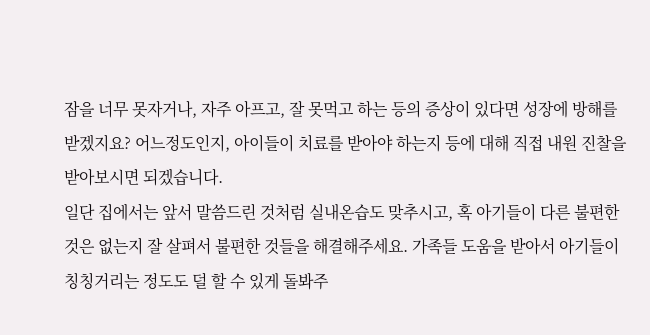잠을 너무 못자거나, 자주 아프고, 잘 못먹고 하는 등의 증상이 있다면 성장에 방해를 받겠지요? 어느정도인지, 아이들이 치료를 받아야 하는지 등에 대해 직접 내원 진찰을 받아보시면 되겠습니다.
일단 집에서는 앞서 말씀드린 것처럼 실내온습도 맞추시고, 혹 아기들이 다른 불편한 것은 없는지 잘 살펴서 불편한 것들을 해결해주세요. 가족들 도움을 받아서 아기들이 칭칭거리는 정도도 덜 할 수 있게 돌봐주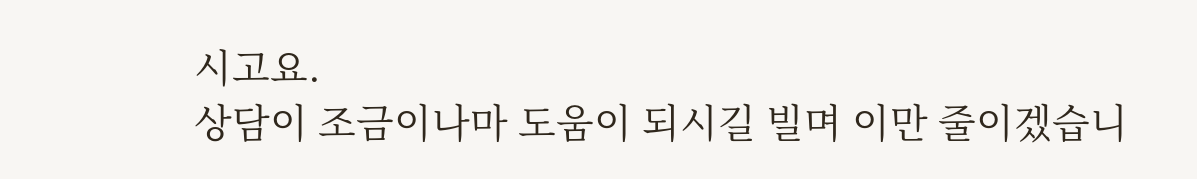시고요.
상담이 조금이나마 도움이 되시길 빌며 이만 줄이겠습니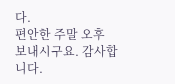다.
편안한 주말 오후 보내시구요. 감사합니다.